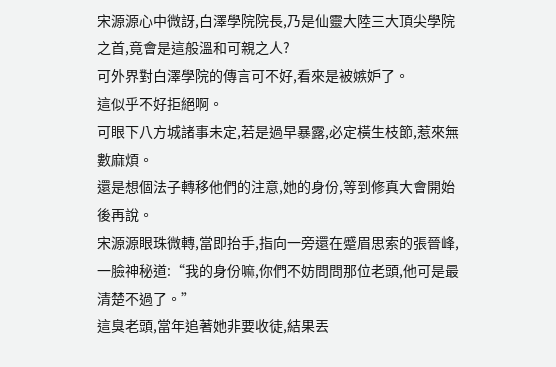宋源源心中微訝,白澤學院院長,乃是仙靈大陸三大頂尖學院之首,竟會是這般溫和可親之人?
可外界對白澤學院的傳言可不好,看來是被嫉妒了。
這似乎不好拒絕啊。
可眼下八方城諸事未定,若是過早暴露,必定橫生枝節,惹來無數麻煩。
還是想個法子轉移他們的注意,她的身份,等到修真大會開始後再說。
宋源源眼珠微轉,當即抬手,指向一旁還在蹙眉思索的張晉峰,一臉神秘道:“我的身份嘛,你們不妨問問那位老頭,他可是最清楚不過了。”
這臭老頭,當年追著她非要收徒,結果丟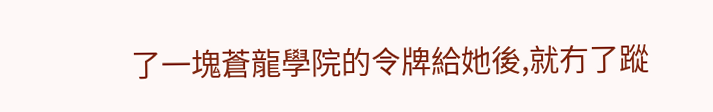了一塊蒼龍學院的令牌給她後,就冇了蹤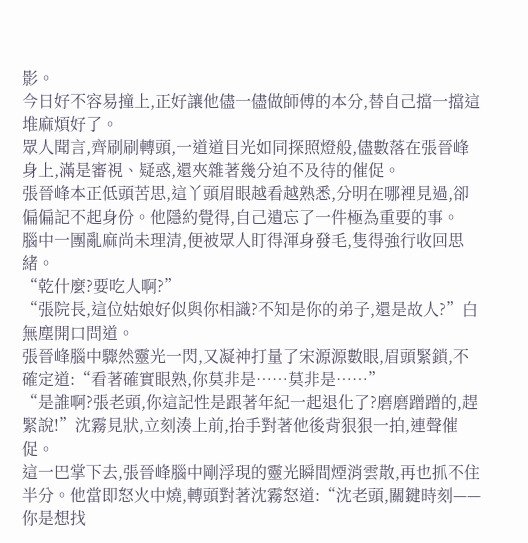影。
今日好不容易撞上,正好讓他儘一儘做師傅的本分,替自己擋一擋這堆麻煩好了。
眾人聞言,齊刷刷轉頭,一道道目光如同探照燈般,儘數落在張晉峰身上,滿是審視、疑惑,還夾雜著幾分迫不及待的催促。
張晉峰本正低頭苦思,這丫頭眉眼越看越熟悉,分明在哪裡見過,卻偏偏記不起身份。他隱約覺得,自己遺忘了一件極為重要的事。
腦中一團亂麻尚未理清,便被眾人盯得渾身發毛,隻得強行收回思緒。
“乾什麼?要吃人啊?”
“張院長,這位姑娘好似與你相識?不知是你的弟子,還是故人?”白無塵開口問道。
張晉峰腦中驟然靈光一閃,又凝神打量了宋源源數眼,眉頭緊鎖,不確定道:“看著確實眼熟,你莫非是……莫非是……”
“是誰啊?張老頭,你這記性是跟著年紀一起退化了?磨磨蹭蹭的,趕緊說!”沈霧見狀,立刻湊上前,抬手對著他後背狠狠一拍,連聲催促。
這一巴掌下去,張晉峰腦中剛浮現的靈光瞬間煙消雲散,再也抓不住半分。他當即怒火中燒,轉頭對著沈霧怒道:“沈老頭,關鍵時刻——你是想找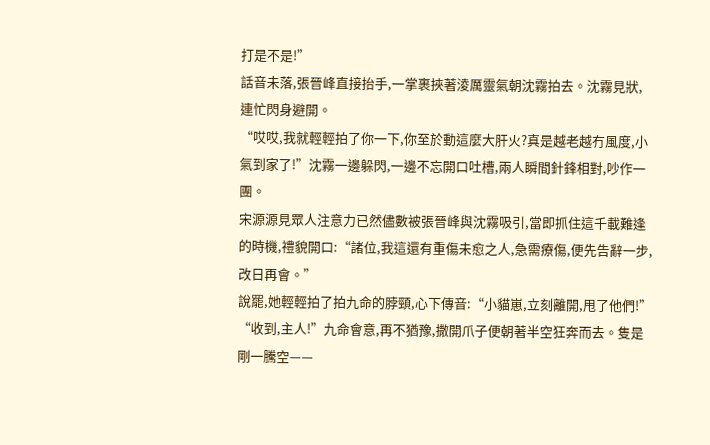打是不是!”
話音未落,張晉峰直接抬手,一掌裹挾著淩厲靈氣朝沈霧拍去。沈霧見狀,連忙閃身避開。
“哎哎,我就輕輕拍了你一下,你至於動這麼大肝火?真是越老越冇風度,小氣到家了!”沈霧一邊躲閃,一邊不忘開口吐槽,兩人瞬間針鋒相對,吵作一團。
宋源源見眾人注意力已然儘數被張晉峰與沈霧吸引,當即抓住這千載難逢的時機,禮貌開口:“諸位,我這還有重傷未愈之人,急需療傷,便先告辭一步,改日再會。”
說罷,她輕輕拍了拍九命的脖頸,心下傳音:“小貓崽,立刻離開,甩了他們!”
“收到,主人!”九命會意,再不猶豫,撒開爪子便朝著半空狂奔而去。隻是剛一騰空——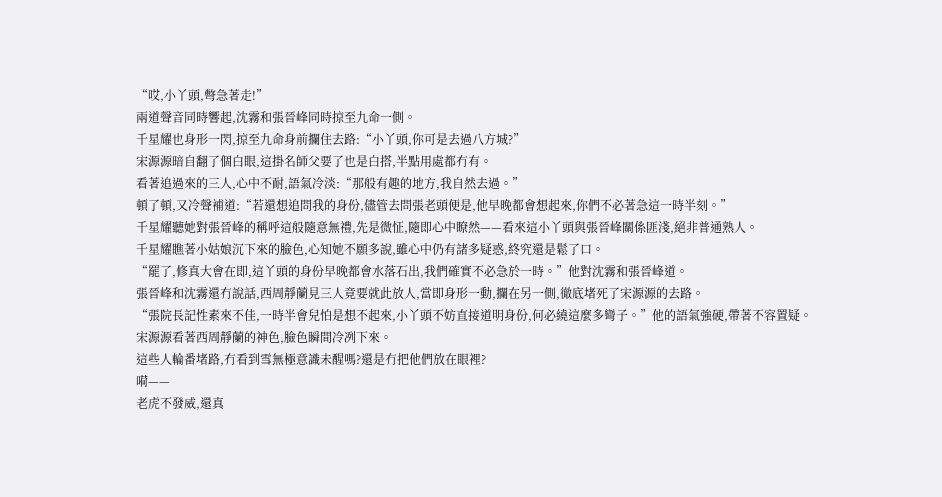“哎,小丫頭,彆急著走!”
兩道聲音同時響起,沈霧和張晉峰同時掠至九命一側。
千星耀也身形一閃,掠至九命身前攔住去路:“小丫頭,你可是去過八方城?”
宋源源暗自翻了個白眼,這掛名師父要了也是白搭,半點用處都冇有。
看著追過來的三人,心中不耐,語氣冷淡:“那般有趣的地方,我自然去過。”
頓了頓,又冷聲補道:“若還想追問我的身份,儘管去問張老頭便是,他早晚都會想起來,你們不必著急這一時半刻。”
千星耀聽她對張晉峰的稱呼這般隨意無禮,先是微怔,隨即心中瞭然——看來這小丫頭與張晉峰關係匪淺,絕非普通熟人。
千星耀瞧著小姑娘沉下來的臉色,心知她不願多說,雖心中仍有諸多疑惑,終究還是鬆了口。
“罷了,修真大會在即,這丫頭的身份早晚都會水落石出,我們確實不必急於一時。”他對沈霧和張晉峰道。
張晉峰和沈霧還冇說話,西周靜蘭見三人竟要就此放人,當即身形一動,攔在另一側,徹底堵死了宋源源的去路。
“張院長記性素來不佳,一時半會兒怕是想不起來,小丫頭不妨直接道明身份,何必繞這麼多彎子。”他的語氣強硬,帶著不容置疑。
宋源源看著西周靜蘭的神色,臉色瞬間冷冽下來。
這些人輪番堵路,冇看到雪無極意識未醒嗎?還是冇把他們放在眼裡?
嗬——
老虎不發威,還真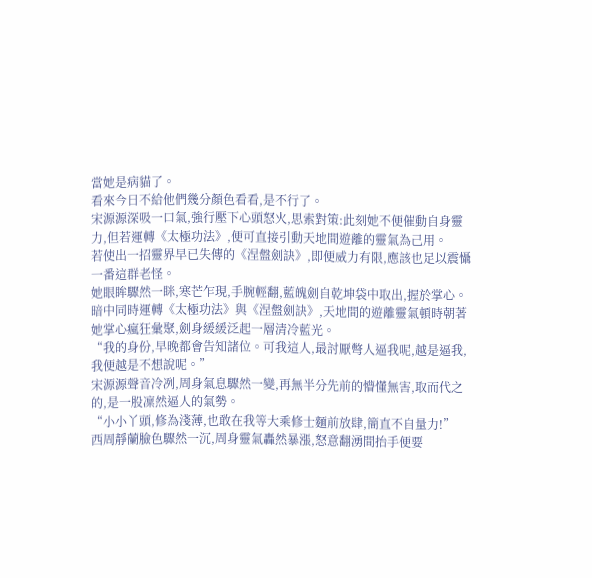當她是病貓了。
看來今日不給他們幾分顏色看看,是不行了。
宋源源深吸一口氣,強行壓下心頭怒火,思索對策:此刻她不便催動自身靈力,但若運轉《太極功法》,便可直接引動天地間遊離的靈氣為己用。
若使出一招靈界早已失傳的《涅盤劍訣》,即便威力有限,應該也足以震懾一番這群老怪。
她眼眸驟然一眯,寒芒乍現,手腕輕翻,藍魄劍自乾坤袋中取出,握於掌心。
暗中同時運轉《太極功法》與《涅盤劍訣》,天地間的遊離靈氣頓時朝著她掌心瘋狂彙聚,劍身緩緩泛起一層清冷藍光。
“我的身份,早晚都會告知諸位。可我這人,最討厭彆人逼我呢,越是逼我,我便越是不想說呢。”
宋源源聲音冷冽,周身氣息驟然一變,再無半分先前的懵懂無害,取而代之的,是一股凜然逼人的氣勢。
“小小丫頭,修為淺薄,也敢在我等大乘修士麵前放肆,簡直不自量力!”
西周靜蘭臉色驟然一沉,周身靈氣轟然暴漲,怒意翻湧間抬手便要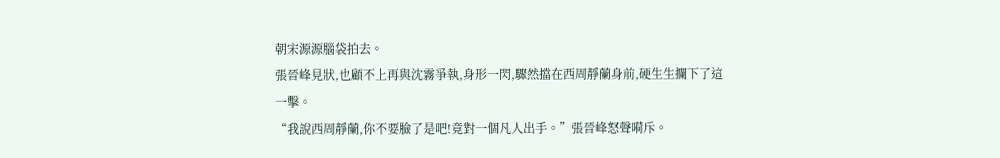朝宋源源腦袋拍去。
張晉峰見狀,也顧不上再與沈霧爭執,身形一閃,驟然擋在西周靜蘭身前,硬生生攔下了這一擊。
“我說西周靜蘭,你不要臉了是吧!竟對一個凡人出手。”張晉峰怒聲嗬斥。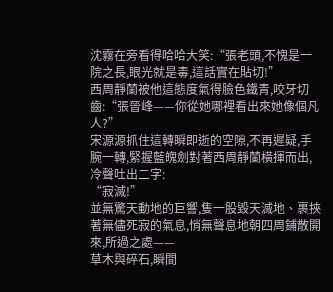沈霧在旁看得哈哈大笑:“張老頭,不愧是一院之長,眼光就是毒,這話實在貼切!”
西周靜蘭被他這態度氣得臉色鐵青,咬牙切齒:“張晉峰——你從她哪裡看出來她像個凡人?”
宋源源抓住這轉瞬即逝的空隙,不再遲疑,手腕一轉,緊握藍魄劍對著西周靜蘭橫揮而出,冷聲吐出二字:
“寂滅!”
並無驚天動地的巨響,隻一股毀天滅地、裹挾著無儘死寂的氣息,悄無聲息地朝四周鋪散開來,所過之處——
草木與碎石,瞬間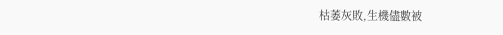枯萎灰敗,生機儘數被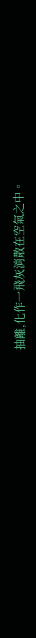抽離,化作一飛灰消散在空氣之中。